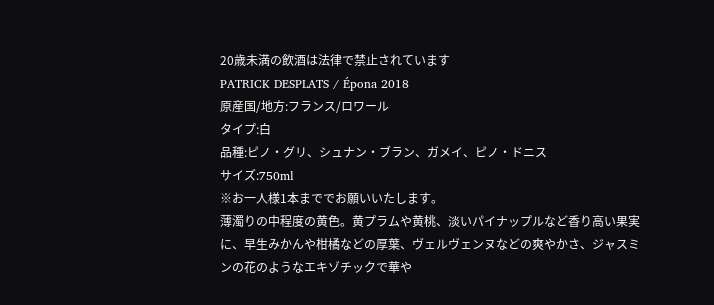20歳未満の飲酒は法律で禁止されています
PATRICK DESPLATS / Épona 2018
原産国/地方:フランス/ロワール
タイプ:白
品種:ピノ・グリ、シュナン・ブラン、ガメイ、ピノ・ドニス
サイズ:750ml
※お一人様1本まででお願いいたします。
薄濁りの中程度の黄色。黄プラムや黄桃、淡いパイナップルなど香り高い果実に、早生みかんや柑橘などの厚葉、ヴェルヴェンヌなどの爽やかさ、ジャスミンの花のようなエキゾチックで華や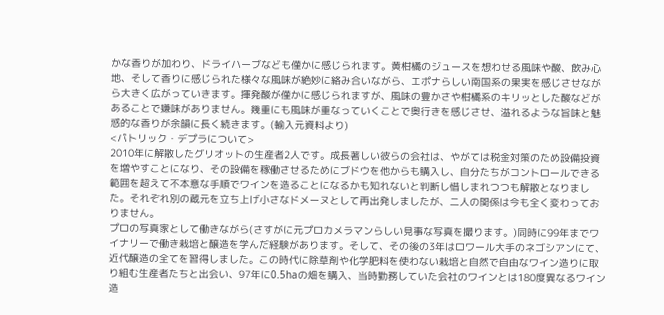かな香りが加わり、ドライハーブなども僅かに感じられます。黄柑橘のジュースを想わせる風味や酸、飲み心地、そして香りに感じられた様々な風味が絶妙に絡み合いながら、エポナらしい南国系の果実を感じさせながら大きく広がっていきます。揮発酸が僅かに感じられますが、風味の豊かさや柑橘系のキリッとした酸などがあることで嫌味がありません。幾重にも風味が重なっていくことで奥行きを感じさせ、溢れるような旨味と魅惑的な香りが余韻に長く続きます。(輸入元資料より)
<パトリック・デプラについて>
2010年に解散したグリオットの生産者2人です。成長著しい彼らの会社は、やがては税金対策のため設備投資を増やすことになり、その設備を稼働させるためにブドウを他からも購入し、自分たちがコントロールできる範囲を超えて不本意な手順でワインを造ることになるかも知れないと判断し惜しまれつつも解散となりました。それぞれ別の蔵元を立ち上げ小さなドメーヌとして再出発しましたが、二人の関係は今も全く変わっておりません。
プロの写真家として働きながら(さすがに元プロカメラマンらしい見事な写真を撮ります。)同時に99年までワイナリーで働き栽培と醸造を学んだ経験があります。そして、その後の3年はロワール大手のネゴシアンにて、近代醸造の全てを習得しました。この時代に除草剤や化学肥料を使わない栽培と自然で自由なワイン造りに取り組む生産者たちと出会い、97年に0.5haの畑を購入、当時勤務していた会社のワインとは180度異なるワイン造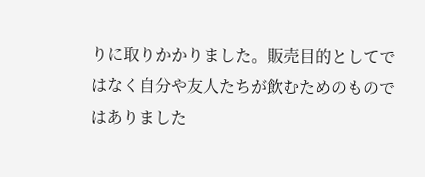りに取りかかりました。販売目的としてではなく自分や友人たちが飲むためのものではありました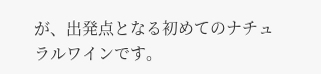が、出発点となる初めてのナチュラルワインです。